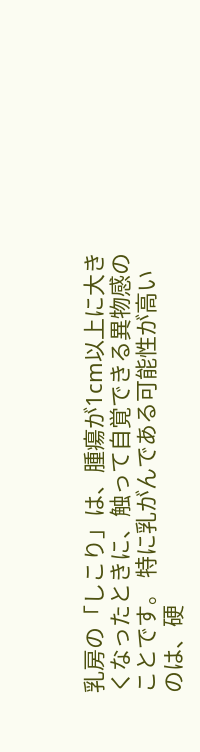乳房の「しこり」は、腫瘍が1cm以上に大きくなったときに、触って自覚できる異物感のことです。 特に乳がんである可能性が高いのは、硬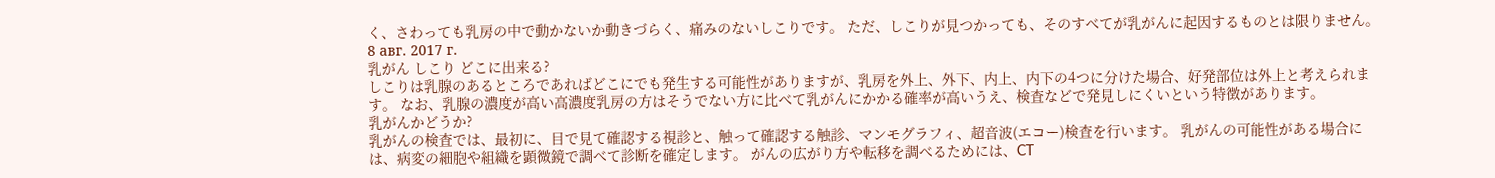く、さわっても乳房の中で動かないか動きづらく、痛みのないしこりです。 ただ、しこりが見つかっても、そのすべてが乳がんに起因するものとは限りません。 8 авг. 2017 г.
乳がん しこり どこに出来る?
しこりは乳腺のあるところであればどこにでも発生する可能性がありますが、乳房を外上、外下、内上、内下の4つに分けた場合、好発部位は外上と考えられます。 なお、乳腺の濃度が高い高濃度乳房の方はそうでない方に比べて乳がんにかかる確率が高いうえ、検査などで発見しにくいという特徴があります。
乳がんかどうか?
乳がんの検査では、最初に、目で見て確認する視診と、触って確認する触診、マンモグラフィ、超音波(エコー)検査を行います。 乳がんの可能性がある場合には、病変の細胞や組織を顕微鏡で調べて診断を確定します。 がんの広がり方や転移を調べるためには、CT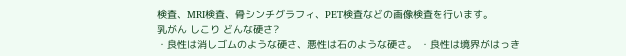検査、MRI検査、骨シンチグラフィ、PET検査などの画像検査を行います。
乳がん しこり どんな硬さ?
・良性は消しゴムのような硬さ、悪性は石のような硬さ。 ・良性は境界がはっき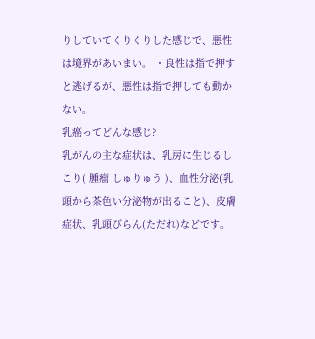りしていてくりくりした感じで、悪性は境界があいまい。 ・良性は指で押すと逃げるが、悪性は指で押しても動かない。
乳癌ってどんな感じ?
乳がんの主な症状は、乳房に生じるしこり( 腫瘤 しゅりゅう )、血性分泌(乳頭から茶色い分泌物が出ること)、皮膚症状、乳頭びらん(ただれ)などです。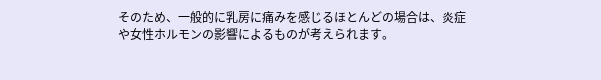そのため、一般的に乳房に痛みを感じるほとんどの場合は、炎症や女性ホルモンの影響によるものが考えられます。